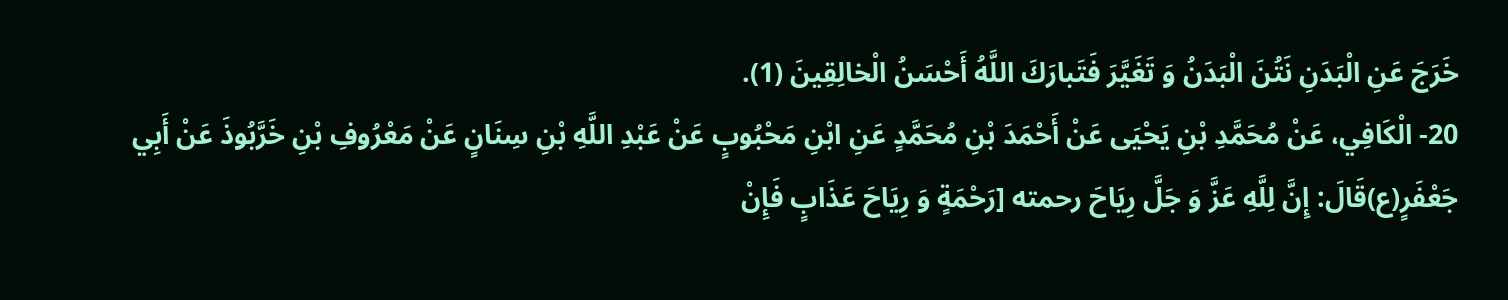خَرَجَ عَنِ الْبَدَنِ نَتُنَ الْبَدَنُ وَ تَغَيَّرَ فَتَبارَكَ اللَّهُ أَحْسَنُ الْخالِقِينَ (1).
20- الْكَافِي، عَنْ مُحَمَّدِ بْنِ يَحْيَى عَنْ أَحْمَدَ بْنِ مُحَمَّدٍ عَنِ ابْنِ مَحْبُوبٍ عَنْ عَبْدِ اللَّهِ بْنِ سِنَانٍ عَنْ مَعْرُوفِ بْنِ خَرَّبُوذَ عَنْ أَبِي جَعْفَرٍ(ع)قَالَ: إِنَّ لِلَّهِ عَزَّ وَ جَلَّ رِيَاحَ رحمته [رَحْمَةٍ وَ رِيَاحَ عَذَابٍ فَإِنْ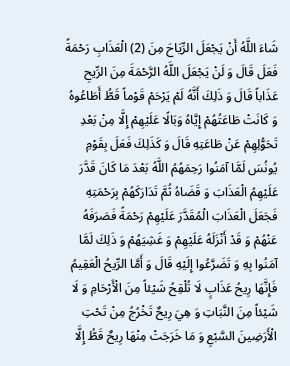شَاءَ اللَّهُ أَنْ يَجْعَلَ الرِّيَاحَ مِنَ (2) الْعَذَابِ رَحْمَةً فَعَلَ قَالَ وَ لَنْ يَجْعَلَ اللَّهُ الرَّحْمَةَ مِنَ الرِّيحِ عَذَاباً قَالَ وَ ذَلِكَ أَنَّهُ لَمْ يَرْحَمْ قَوْماً قَطُّ أَطَاعُوهُ وَ كَانَتْ طَاعَتُهُمْ إِيَّاهُ وَبَالًا عَلَيْهِمْ إِلَّا مِنْ بَعْدِ تَحَوُّلِهِمْ عَنْ طَاعَتِهِ قَالَ وَ كَذَلِكَ فَعَلَ بِقَوْمِ يُونُسَ لَمَّا آمَنُوا رَحِمَهُمُ اللَّهُ بَعْدَ مَا كَانَ قَدَّرَ عَلَيْهِمُ الْعَذَابَ وَ قَضَاهُ ثُمَّ تَدَارَكَهُمْ بِرَحْمَتِهِ فَجَعَلَ الْعَذَابَ الْمُقَدَّرَ عَلَيْهِمْ رَحْمَةً فَصَرَفَهُ عَنْهُمْ وَ قَدْ أَنْزَلَهُ عَلَيْهِمْ وَ غَشِيَهُمْ وَ ذَلِكَ لَمَّا آمَنُوا بِهِ وَ تَضَرَّعُوا إِلَيْهِ قَالَ وَ أَمَّا الرِّيحُ الْعَقِيمُ فَإِنَّهَا رِيحُ عَذَابٍ لَا تُلْقِحُ شَيْئاً مِنَ الْأَرْحَامِ وَ لَا شَيْئاً مِنَ النَّبَاتِ وَ هِيَ رِيحٌ تَخْرُجُ مِنْ تَحْتِ الْأَرَضِينَ السَّبْعِ وَ مَا خَرَجَتْ مِنْهَا رِيحٌ قَطُّ إِلَّا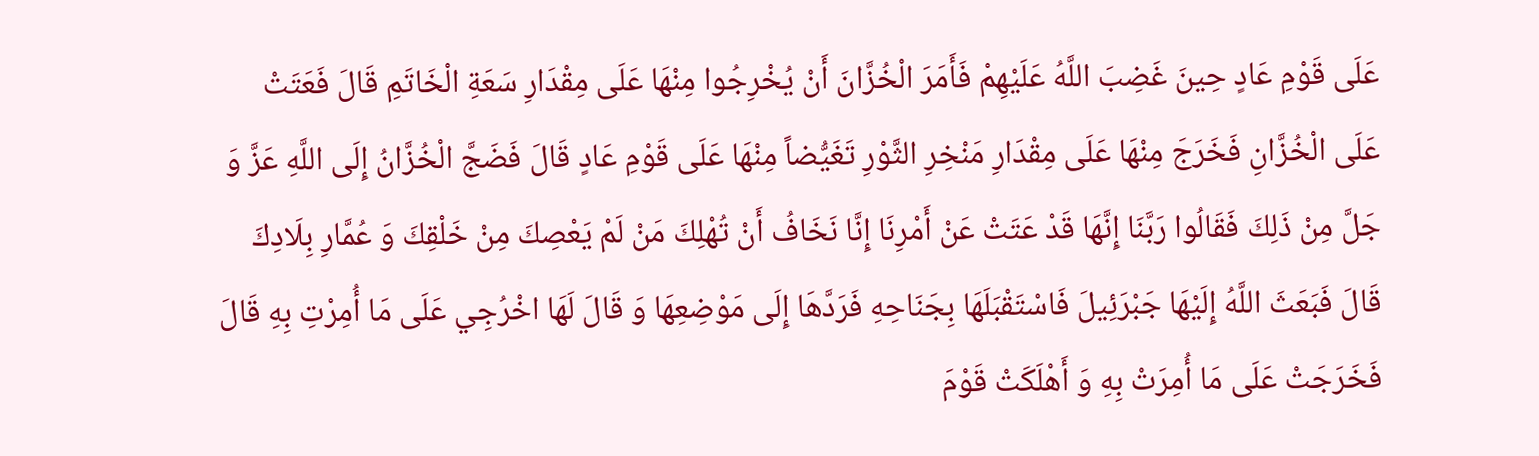عَلَى قَوْمِ عَادٍ حِينَ غَضِبَ اللَّهُ عَلَيْهِمْ فَأَمَرَ الْخُزَّانَ أَنْ يُخْرِجُوا مِنْهَا عَلَى مِقْدَارِ سَعَةِ الْخَاتَمِ قَالَ فَعَتَتْ عَلَى الْخُزَّانِ فَخَرَجَ مِنْهَا عَلَى مِقْدَارِ مَنْخِرِ الثَّوْرِ تَغَيُّضاً مِنْهَا عَلَى قَوْمِ عَادٍ قَالَ فَضَجَّ الْخُزَّانُ إِلَى اللَّهِ عَزَّ وَ جَلَّ مِنْ ذَلِكَ فَقَالُوا رَبَّنَا إِنَّهَا قَدْ عَتَتْ عَنْ أَمْرِنَا إِنَّا نَخَافُ أَنْ تُهْلِكَ مَنْ لَمْ يَعْصِكَ مِنْ خَلْقِكَ وَ عُمَّارِ بِلَادِكَ قَالَ فَبَعَثَ اللَّهُ إِلَيْهَا جَبْرَئِيلَ فَاسْتَقْبَلَهَا بِجَنَاحِهِ فَرَدَّهَا إِلَى مَوْضِعِهَا وَ قَالَ لَهَا اخْرُجِي عَلَى مَا أُمِرْتِ بِهِ قَالَ فَخَرَجَتْ عَلَى مَا أُمِرَتْ بِهِ وَ أَهْلَكَتْ قَوْمَ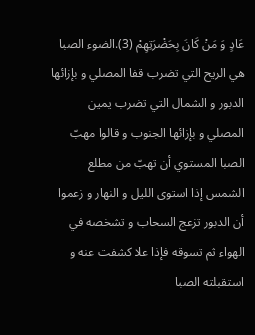عَادٍ وَ مَنْ كَانَ بِحَضْرَتِهِمْ (3).الضوء الصبا هي الريح التي تضرب قفا المصلي و بإزائها الدبور و الشمال التي تضرب يمين المصلي و بإزائها الجنوب و قالوا مهبّ الصبا المستوي أن تهبّ من مطلع الشمس إذا استوى الليل و النهار و زعموا أن الدبور تزعج السحاب و تشخصه في الهواء ثم تسوقه فإذا علا كشفت عنه و استقبلته الصبا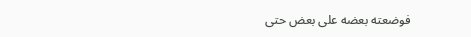فوضعته بعضه على بعض حتى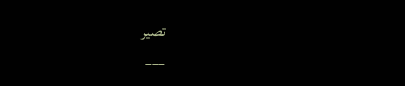تصير
___